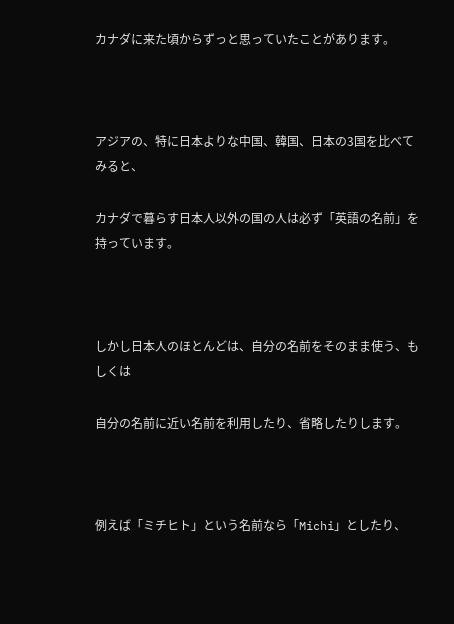カナダに来た頃からずっと思っていたことがあります。



アジアの、特に日本よりな中国、韓国、日本の3国を比べてみると、

カナダで暮らす日本人以外の国の人は必ず「英語の名前」を持っています。



しかし日本人のほとんどは、自分の名前をそのまま使う、もしくは

自分の名前に近い名前を利用したり、省略したりします。



例えば「ミチヒト」という名前なら「Michi」としたり、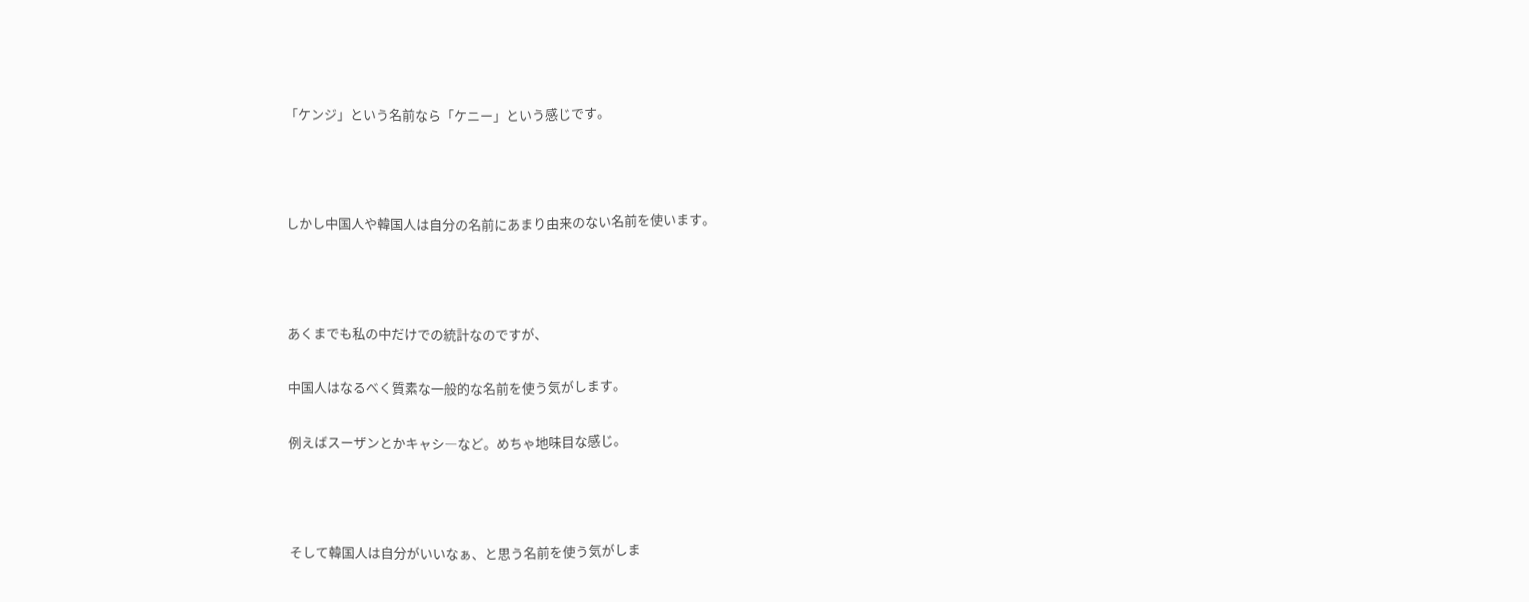「ケンジ」という名前なら「ケニー」という感じです。



しかし中国人や韓国人は自分の名前にあまり由来のない名前を使います。



あくまでも私の中だけでの統計なのですが、

中国人はなるべく質素な一般的な名前を使う気がします。

例えばスーザンとかキャシ―など。めちゃ地味目な感じ。



そして韓国人は自分がいいなぁ、と思う名前を使う気がしま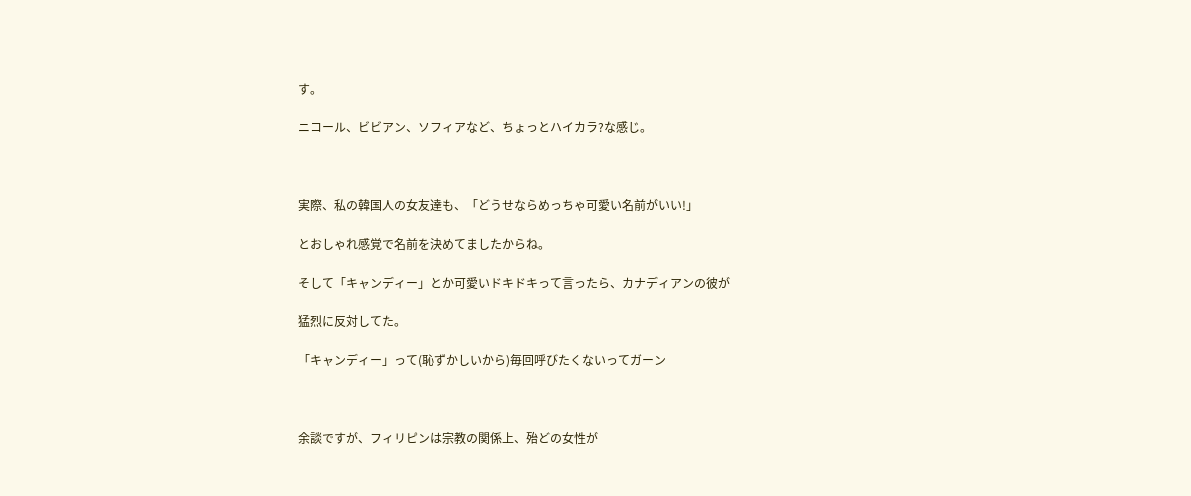す。

ニコール、ビビアン、ソフィアなど、ちょっとハイカラ?な感じ。



実際、私の韓国人の女友達も、「どうせならめっちゃ可愛い名前がいい!」

とおしゃれ感覚で名前を決めてましたからね。

そして「キャンディー」とか可愛いドキドキって言ったら、カナディアンの彼が

猛烈に反対してた。

「キャンディー」って(恥ずかしいから)毎回呼びたくないってガーン



余談ですが、フィリピンは宗教の関係上、殆どの女性が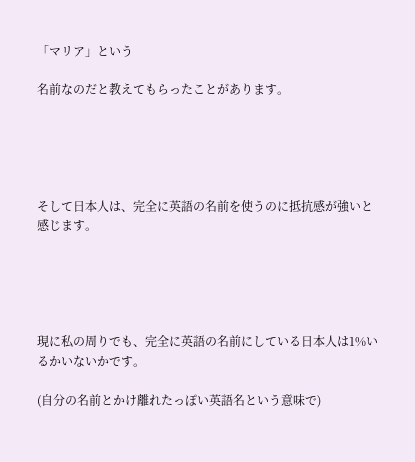「マリア」という

名前なのだと教えてもらったことがあります。





そして日本人は、完全に英語の名前を使うのに抵抗感が強いと感じます。





現に私の周りでも、完全に英語の名前にしている日本人は1%いるかいないかです。

(自分の名前とかけ離れたっぽい英語名という意味で)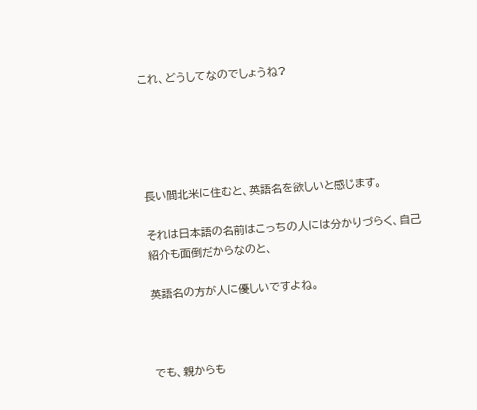これ、どうしてなのでしょうね?





長い間北米に住むと、英語名を欲しいと感じます。

それは日本語の名前はこっちの人には分かりづらく、自己紹介も面倒だからなのと、

英語名の方が人に優しいですよね。



でも、親からも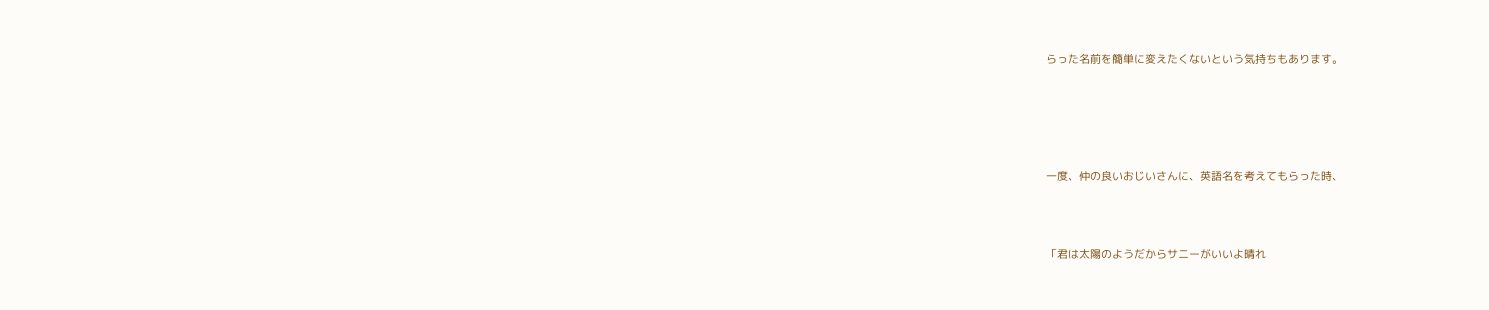らった名前を簡単に変えたくないという気持ちもあります。





一度、仲の良いおじいさんに、英語名を考えてもらった時、



「君は太陽のようだからサニーがいいよ晴れ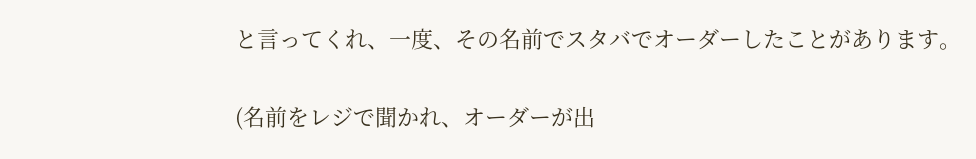と言ってくれ、一度、その名前でスタバでオーダーしたことがあります。

(名前をレジで聞かれ、オーダーが出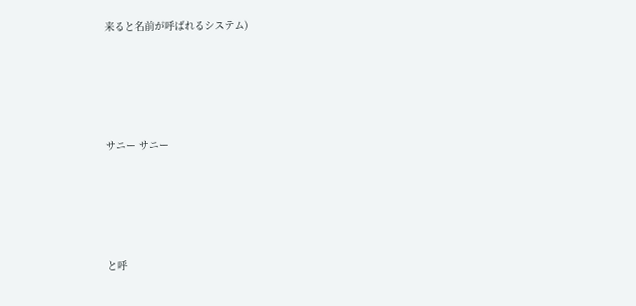来ると名前が呼ばれるシステム)





サニー サニー





と呼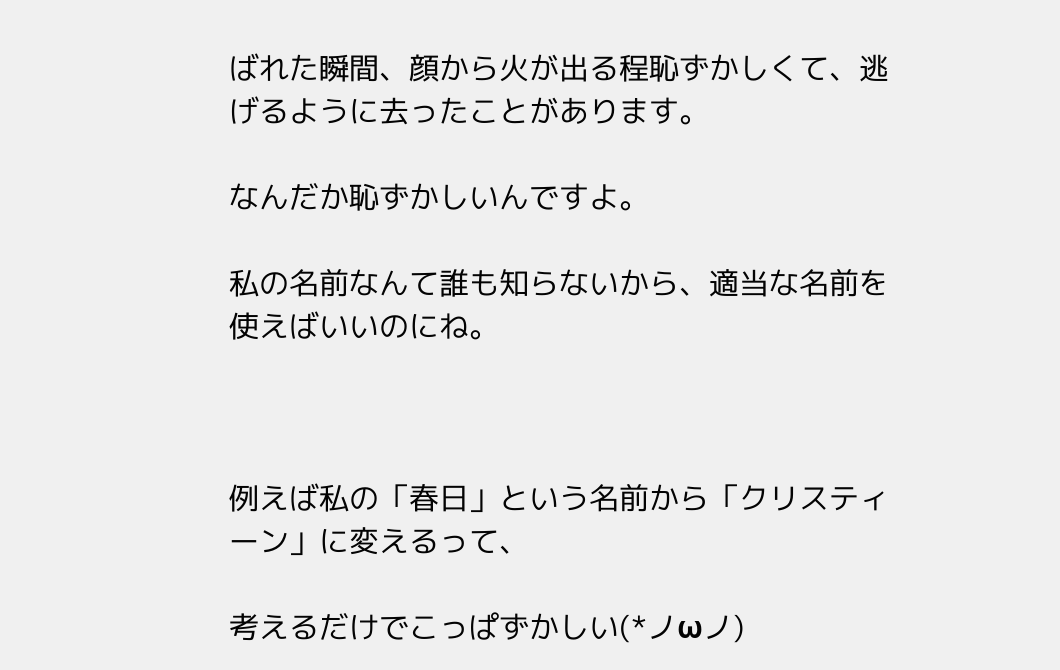ばれた瞬間、顔から火が出る程恥ずかしくて、逃げるように去ったことがあります。

なんだか恥ずかしいんですよ。

私の名前なんて誰も知らないから、適当な名前を使えばいいのにね。



例えば私の「春日」という名前から「クリスティーン」に変えるって、

考えるだけでこっぱずかしい(*ノωノ)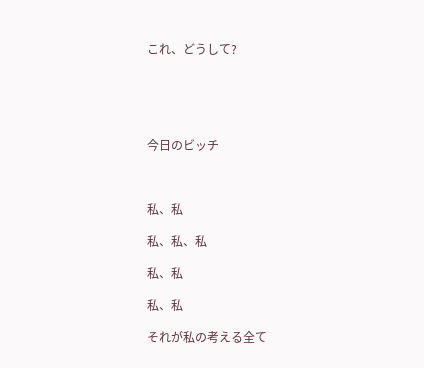これ、どうして?





今日のビッチ



私、私

私、私、私

私、私

私、私

それが私の考える全て